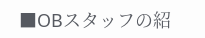■OBスタッフの紹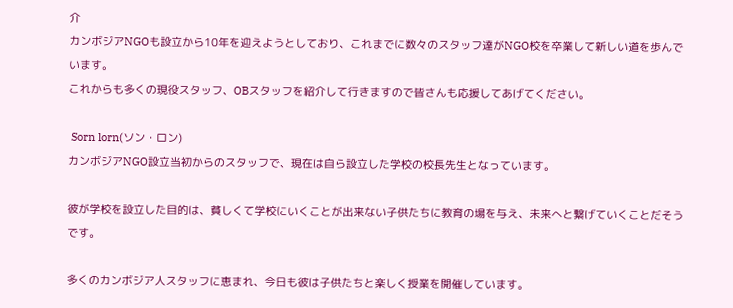介
カンボジアNGOも設立から10年を迎えようとしており、これまでに数々のスタッフ達がNGO校を卒業して新しい道を歩んでいます。
これからも多くの現役スタッフ、OBスタッフを紹介して行きますので皆さんも応援してあげてください。

 Sorn lorn(ソン・ロン)
カンボジアNGO設立当初からのスタッフで、現在は自ら設立した学校の校長先生となっています。

彼が学校を設立した目的は、貧しくて学校にいくことが出来ない子供たちに教育の場を与え、未来へと繋げていくことだそうです。

多くのカンボジア人スタッフに恵まれ、今日も彼は子供たちと楽しく授業を開催しています。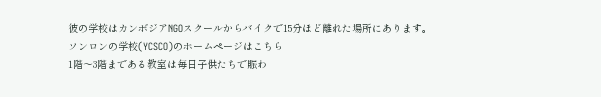彼の学校はカンボジアNGOスクールからバイクで15分ほど離れた場所にあります。
ソンロンの学校(YCSCO)のホームページはこちら
1階〜3階まである教室は毎日子供たちで賑わ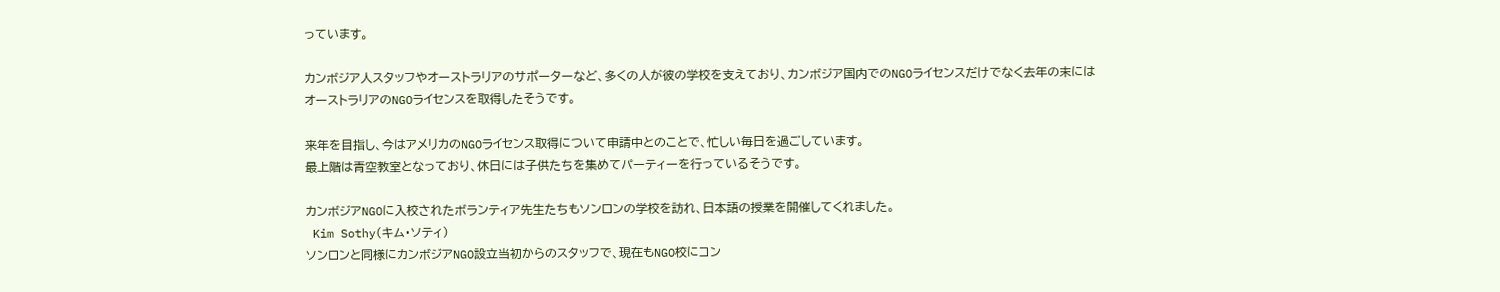っています。

カンボジア人スタッフやオーストラリアのサポーターなど、多くの人が彼の学校を支えており、カンボジア国内でのNGOライセンスだけでなく去年の末にはオーストラリアのNGOライセンスを取得したそうです。

来年を目指し、今はアメリカのNGOライセンス取得について申請中とのことで、忙しい毎日を過ごしています。
最上階は青空教室となっており、休日には子供たちを集めてパーティーを行っているそうです。

カンボジアNGOに入校されたボランティア先生たちもソンロンの学校を訪れ、日本語の授業を開催してくれました。
 Kim Sothy(キム・ソティ)
ソンロンと同様にカンボジアNGO設立当初からのスタッフで、現在もNGO校にコン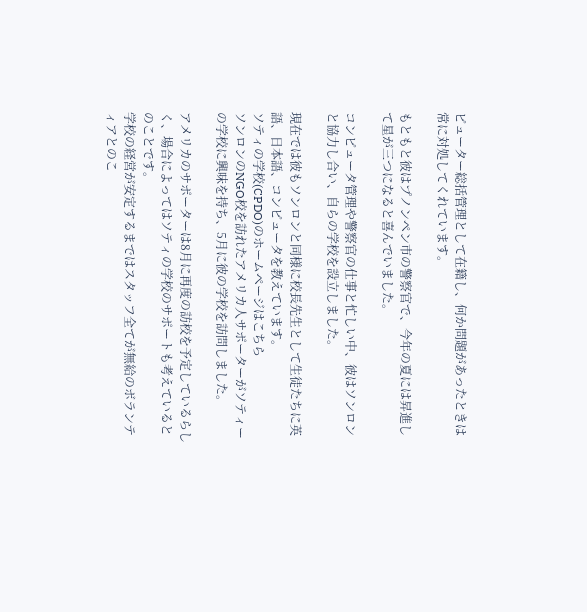ピューター総括管理として在籍し、何か問題があったときは常に対処してくれています。

もともと彼はプノンペン市の警察官で、今年の夏には昇進して星が三つになると喜んでいました。

コンピュータ管理や警察官の仕事と忙しい中、彼はソンロンと協力し合い、自らの学校を設立しました。

現在では彼もソンロンと同様に校長先生として生徒たちに英語、日本語、コンピュータを教えています。
ソティの学校(CPDO)のホームページはこちら
ソンロンのNGO校を訪れたアメリカ人サポーターがソティーの学校に興味を持ち、5月に彼の学校を訪問しました。

アメリカのサポーターは8月に再度の訪校を予定しているらしく、場合によってはソティの学校のサポートも考えているとのことです。
学校の経営が安定するまではスタッフ全てが無給のボランティアとのこ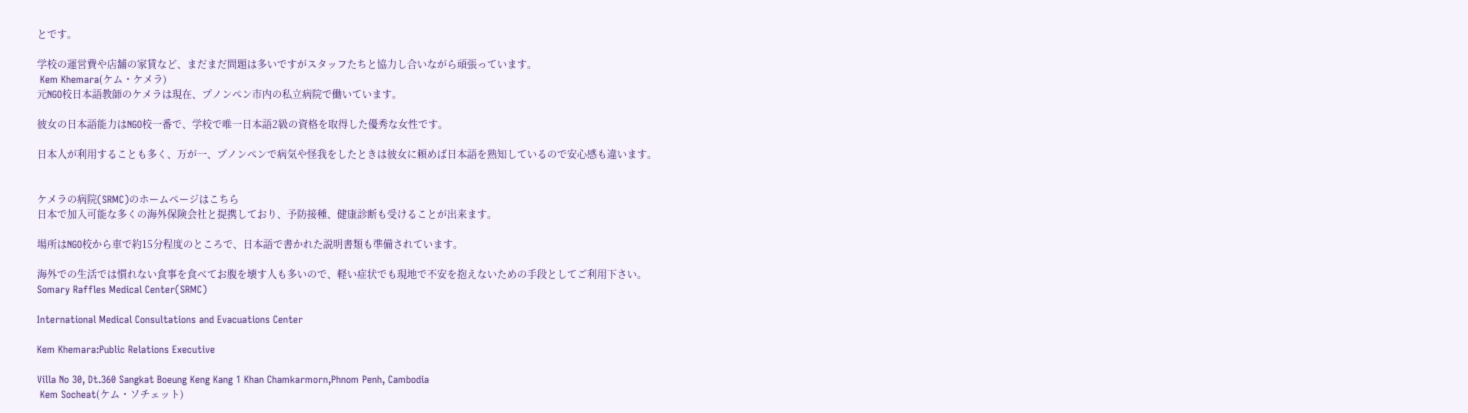とです。

学校の運営費や店舗の家賃など、まだまだ問題は多いですがスタッフたちと協力し合いながら頑張っています。
 Kem Khemara(ケム・ケメラ)
元NGO校日本語教師のケメラは現在、プノンペン市内の私立病院で働いています。

彼女の日本語能力はNGO校一番で、学校で唯一日本語2級の資格を取得した優秀な女性です。

日本人が利用することも多く、万が一、プノンペンで病気や怪我をしたときは彼女に頼めば日本語を熟知しているので安心感も違います。


ケメラの病院(SRMC)のホームページはこちら
日本で加入可能な多くの海外保険会社と提携しており、予防接種、健康診断も受けることが出来ます。

場所はNGO校から車で約15分程度のところで、日本語で書かれた説明書類も準備されています。

海外での生活では慣れない食事を食べてお腹を壊す人も多いので、軽い症状でも現地で不安を抱えないための手段としてご利用下さい。
Somary Raffles Medical Center(SRMC)

International Medical Consultations and Evacuations Center

Kem Khemara:Public Relations Executive

Villa No 30, Dt.360 Sangkat Boeung Keng Kang 1 Khan Chamkarmorn,Phnom Penh, Cambodia
 Kem Socheat(ケム・ソチェット)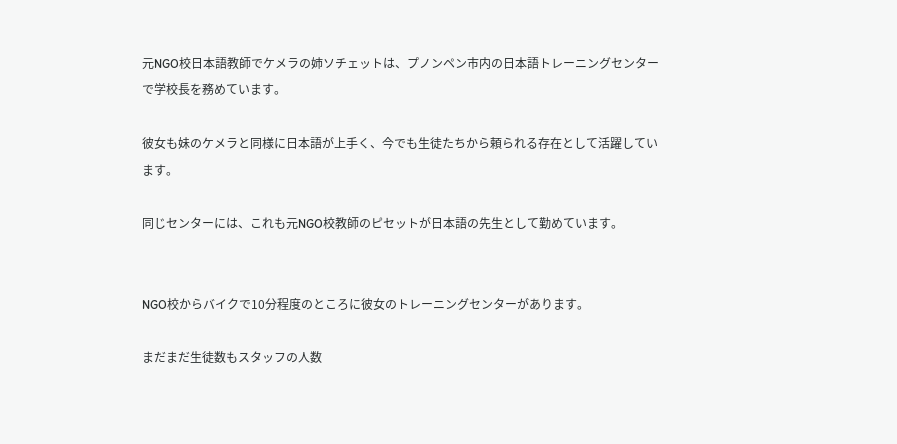元NGO校日本語教師でケメラの姉ソチェットは、プノンペン市内の日本語トレーニングセンターで学校長を務めています。

彼女も妹のケメラと同様に日本語が上手く、今でも生徒たちから頼られる存在として活躍しています。

同じセンターには、これも元NGO校教師のピセットが日本語の先生として勤めています。


NGO校からバイクで10分程度のところに彼女のトレーニングセンターがあります。

まだまだ生徒数もスタッフの人数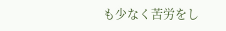も少なく苦労をし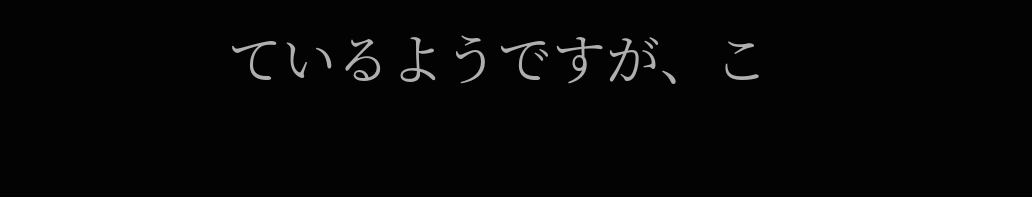ているようですが、こ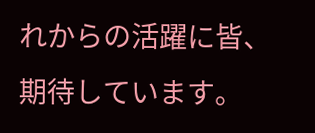れからの活躍に皆、期待しています。